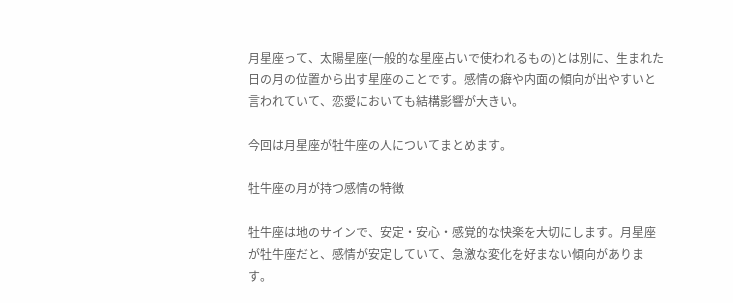月星座って、太陽星座(一般的な星座占いで使われるもの)とは別に、生まれた日の月の位置から出す星座のことです。感情の癖や内面の傾向が出やすいと言われていて、恋愛においても結構影響が大きい。

今回は月星座が牡牛座の人についてまとめます。

牡牛座の月が持つ感情の特徴

牡牛座は地のサインで、安定・安心・感覚的な快楽を大切にします。月星座が牡牛座だと、感情が安定していて、急激な変化を好まない傾向があります。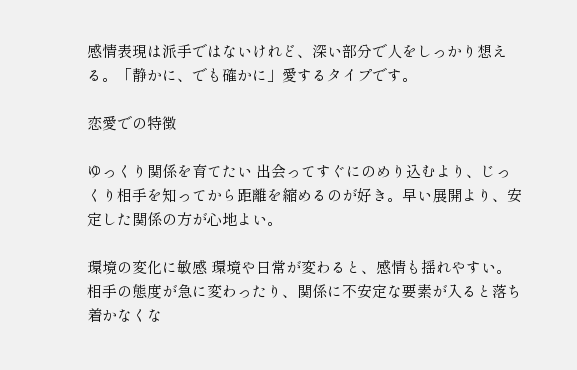感情表現は派手ではないけれど、深い部分で人をしっかり想える。「静かに、でも確かに」愛するタイプです。

恋愛での特徴

ゆっくり関係を育てたい 出会ってすぐにのめり込むより、じっくり相手を知ってから距離を縮めるのが好き。早い展開より、安定した関係の方が心地よい。

環境の変化に敏感 環境や日常が変わると、感情も揺れやすい。相手の態度が急に変わったり、関係に不安定な要素が入ると落ち着かなくな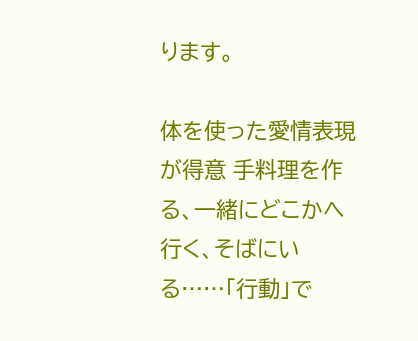ります。

体を使った愛情表現が得意 手料理を作る、一緒にどこかへ行く、そばにいる……「行動」で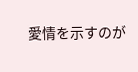愛情を示すのが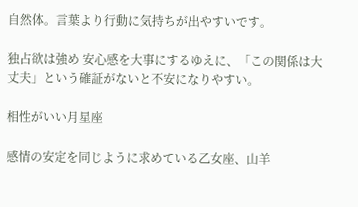自然体。言葉より行動に気持ちが出やすいです。

独占欲は強め 安心感を大事にするゆえに、「この関係は大丈夫」という確証がないと不安になりやすい。

相性がいい月星座

感情の安定を同じように求めている乙女座、山羊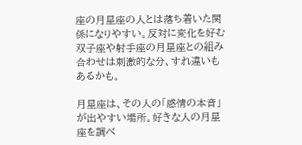座の月星座の人とは落ち着いた関係になりやすい。反対に変化を好む双子座や射手座の月星座との組み合わせは刺激的な分、すれ違いもあるかも。

月星座は、その人の「感情の本音」が出やすい場所。好きな人の月星座を調べ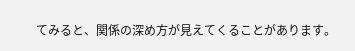てみると、関係の深め方が見えてくることがあります。